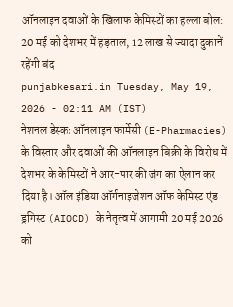ऑनलाइन दवाओं के खिलाफ केमिस्टों का हल्ला बोल: 20 मई को देशभर में हड़ताल, 12 लाख से ज्यादा दुकानें रहेंगी बंद
punjabkesari.in Tuesday, May 19, 2026 - 02:11 AM (IST)
नेशनल डेस्कः ऑनलाइन फार्मेसी (E-Pharmacies) के विस्तार और दवाओं की ऑनलाइन बिक्री के विरोध में देशभर के केमिस्टों ने आर-पार की जंग का ऐलान कर दिया है। ऑल इंडिया ऑर्गनाइजेशन ऑफ केमिस्ट एंड ड्रगिस्ट (AIOCD) के नेतृत्व में आगामी 20 मई 2026 को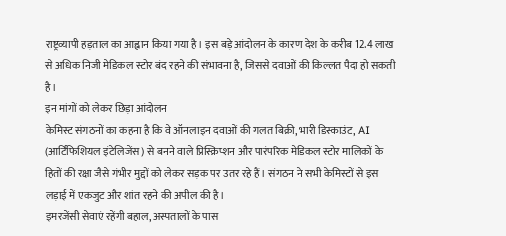राष्ट्रव्यापी हड़ताल का आह्वान किया गया है। इस बड़े आंदोलन के कारण देश के करीब 12.4 लाख से अधिक निजी मेडिकल स्टोर बंद रहने की संभावना है, जिससे दवाओं की किल्लत पैदा हो सकती है।
इन मांगों को लेकर छिड़ा आंदोलन
केमिस्ट संगठनों का कहना है कि वे ऑनलाइन दवाओं की गलत बिक्री, भारी डिस्काउंट, AI (आर्टिफिशियल इंटेलिजेंस) से बनने वाले प्रिस्क्रिप्शन और पारंपरिक मेडिकल स्टोर मालिकों के हितों की रक्षा जैसे गंभीर मुद्दों को लेकर सड़क पर उतर रहे हैं। संगठन ने सभी केमिस्टों से इस लड़ाई में एकजुट और शांत रहने की अपील की है।
इमरजेंसी सेवाएं रहेंगी बहाल, अस्पतालों के पास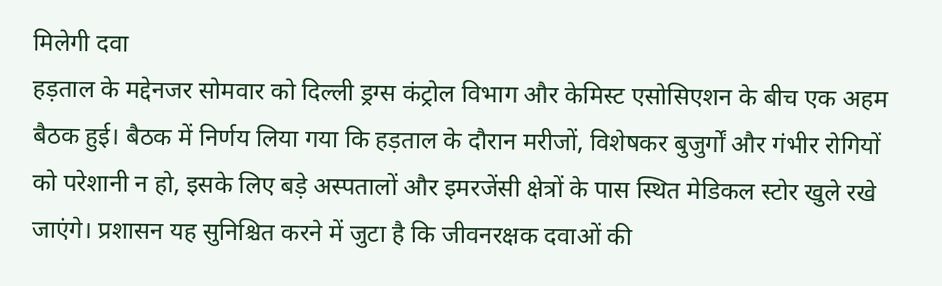मिलेगी दवा
हड़ताल के मद्देनजर सोमवार को दिल्ली ड्रग्स कंट्रोल विभाग और केमिस्ट एसोसिएशन के बीच एक अहम बैठक हुई। बैठक में निर्णय लिया गया कि हड़ताल के दौरान मरीजों, विशेषकर बुजुर्गों और गंभीर रोगियों को परेशानी न हो, इसके लिए बड़े अस्पतालों और इमरजेंसी क्षेत्रों के पास स्थित मेडिकल स्टोर खुले रखे जाएंगे। प्रशासन यह सुनिश्चित करने में जुटा है कि जीवनरक्षक दवाओं की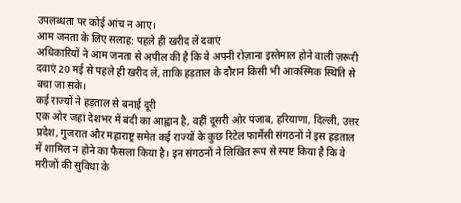उपलब्धता पर कोई आंच न आए।
आम जनता के लिए सलाह: पहले ही खरीद लें दवाएं
अधिकारियों ने आम जनता से अपील की है कि वे अपनी रोज़ाना इस्तेमाल होने वाली ज़रूरी दवाएं 20 मई से पहले ही खरीद लें, ताकि हड़ताल के दौरान किसी भी आकस्मिक स्थिति से बचा जा सके।
कई राज्यों ने हड़ताल से बनाई दूरी
एक ओर जहां देशभर में बंदी का आह्वान है, वहीं दूसरी ओर पंजाब, हरियाणा, दिल्ली, उत्तर प्रदेश, गुजरात और महाराष्ट्र समेत कई राज्यों के कुछ रिटेल फार्मेसी संगठनों ने इस हड़ताल में शामिल न होने का फैसला किया है। इन संगठनों ने लिखित रूप से स्पष्ट किया है कि वे मरीजों की सुविधा के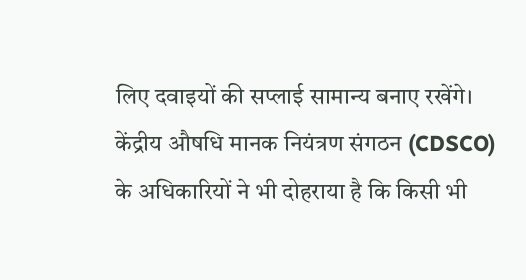लिए दवाइयों की सप्लाई सामान्य बनाए रखेंगे। केंद्रीय औषधि मानक नियंत्रण संगठन (CDSCO) के अधिकारियों ने भी दोहराया है कि किसी भी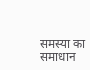समस्या का समाधान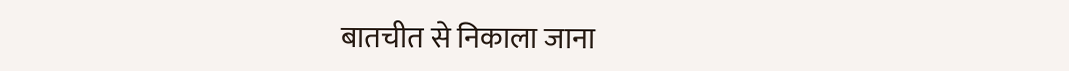बातचीत से निकाला जाना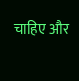चाहिए और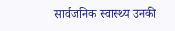सार्वजनिक स्वास्थ्य उनकी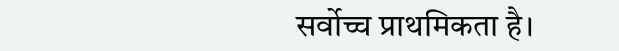सर्वोच्च प्राथमिकता है।